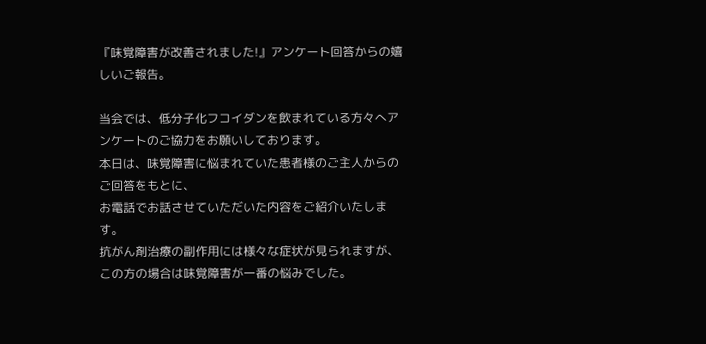『味覚障害が改善されました!』アンケート回答からの嬉しいご報告。

当会では、低分子化フコイダンを飲まれている方々へアンケートのご協力をお願いしております。
本日は、味覚障害に悩まれていた患者様のご主人からのご回答をもとに、
お電話でお話させていただいた内容をご紹介いたします。
抗がん剤治療の副作用には様々な症状が見られますが、この方の場合は味覚障害が一番の悩みでした。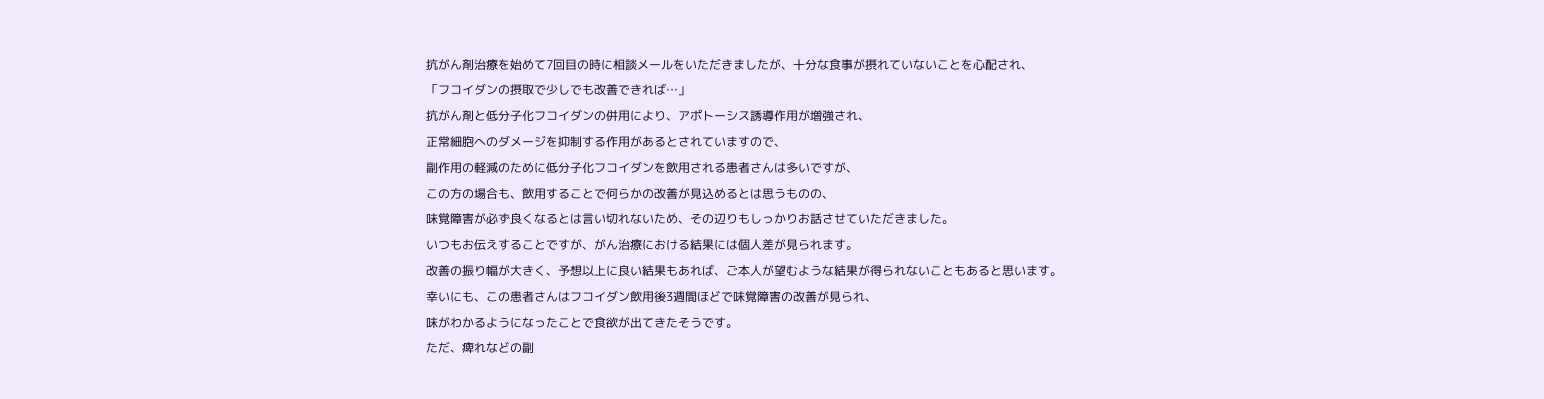抗がん剤治療を始めて7回目の時に相談メールをいただきましたが、十分な食事が摂れていないことを心配され、
「フコイダンの摂取で少しでも改善できれば…」
抗がん剤と低分子化フコイダンの併用により、アポトーシス誘導作用が増強され、
正常細胞へのダメージを抑制する作用があるとされていますので、
副作用の軽減のために低分子化フコイダンを飲用される患者さんは多いですが、
この方の場合も、飲用することで何らかの改善が見込めるとは思うものの、
味覚障害が必ず良くなるとは言い切れないため、その辺りもしっかりお話させていただきました。
いつもお伝えすることですが、がん治療における結果には個人差が見られます。
改善の振り幅が大きく、予想以上に良い結果もあれば、ご本人が望むような結果が得られないこともあると思います。
幸いにも、この患者さんはフコイダン飲用後3週間ほどで味覚障害の改善が見られ、
味がわかるようになったことで食欲が出てきたそうです。
ただ、痺れなどの副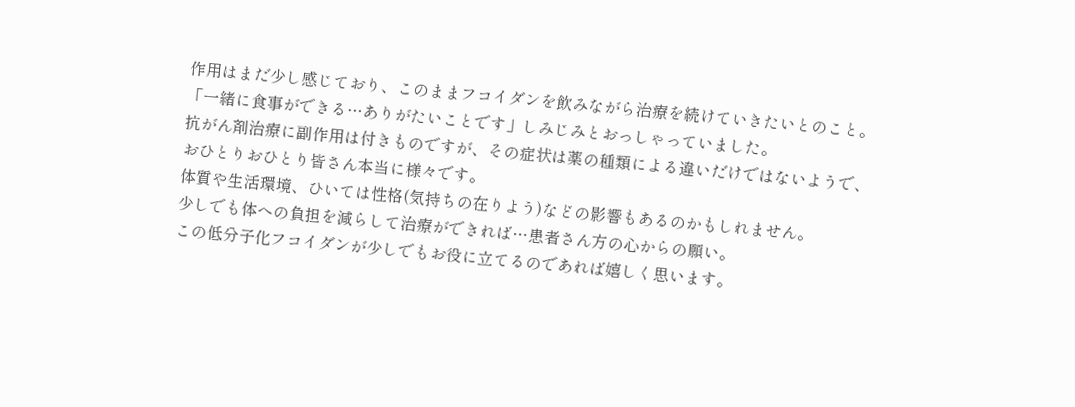作用はまだ少し感じており、このままフコイダンを飲みながら治療を続けていきたいとのこと。
「一緒に食事ができる…ありがたいことです」しみじみとおっしゃっていました。
抗がん剤治療に副作用は付きものですが、その症状は薬の種類による違いだけではないようで、
おひとりおひとり皆さん本当に様々です。
体質や生活環境、ひいては性格(気持ちの在りよう)などの影響もあるのかもしれません。
少しでも体への負担を減らして治療ができれば…患者さん方の心からの願い。
この低分子化フコイダンが少しでもお役に立てるのであれば嬉しく思います。